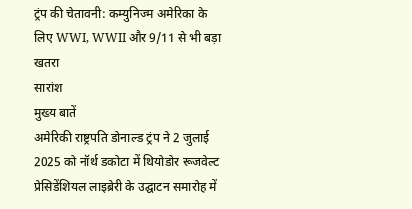ट्रंप की चेतावनी: कम्युनिज्म अमेरिका के लिए WWI, WWII और 9/11 से भी बड़ा खतरा
सारांश
मुख्य बातें
अमेरिकी राष्ट्रपति डोनाल्ड ट्रंप ने 2 जुलाई 2025 को नॉर्थ डकोटा में थियोडोर रूजवेल्ट प्रेसिडेंशियल लाइब्रेरी के उद्घाटन समारोह में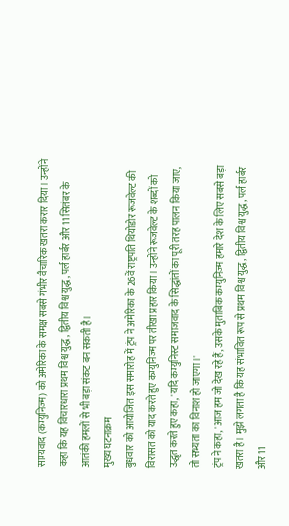साम्यवाद (कम्युनिज्म) को अमेरिका के समक्ष सबसे गंभीर वैचारिक खतरा करार दिया। उन्होंने कहा कि यह विचारधारा प्रथम विश्व युद्ध, द्वितीय विश्व युद्ध, पर्ल हार्बर और 11 सितंबर के आतंकी हमलों से भी बड़ा संकट बन सकती है।
मुख्य घटनाक्रम
बुधवार को आयोजित इस समारोह में ट्रंप ने अमेरिका के 26वें राष्ट्रपति थियोडोर रूजवेल्ट की विरासत को याद करते हुए कम्युनिज्म पर तीखा प्रहार किया। उन्होंने रूजवेल्ट के शब्दों को उद्धृत करते हुए कहा, 'यदि कम्युनिस्ट समाजवाद के सिद्धांतों का पूरी तरह पालन किया जाए, तो सभ्यता का विनाश हो जाएगा।'
ट्रंप ने कहा, 'आज हम जो देख रहे हैं, उसके मुताबिक कम्युनिज्म हमारे देश के लिए सबसे बड़ा खतरा है। मुझे लगता है कि यह संभावित रूप से प्रथम विश्व युद्ध, द्वितीय विश्व युद्ध, पर्ल हार्बर और 11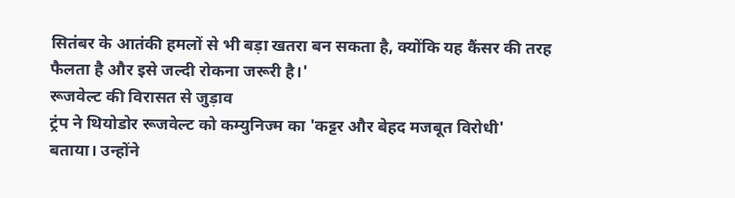सितंबर के आतंकी हमलों से भी बड़ा खतरा बन सकता है, क्योंकि यह कैंसर की तरह फैलता है और इसे जल्दी रोकना जरूरी है।'
रूजवेल्ट की विरासत से जुड़ाव
ट्रंप ने थियोडोर रूजवेल्ट को कम्युनिज्म का 'कट्टर और बेहद मजबूत विरोधी' बताया। उन्होंने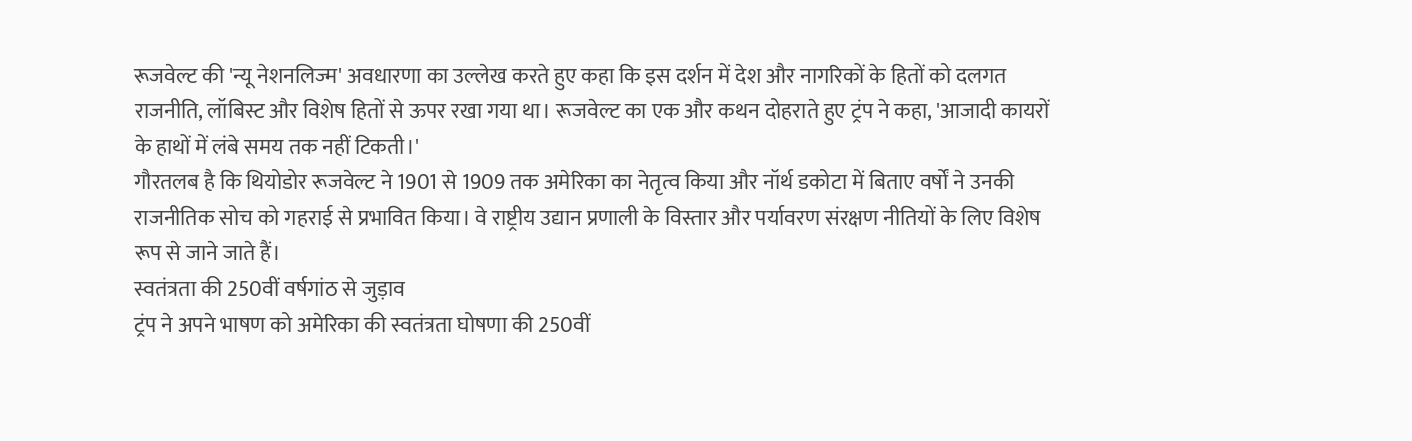रूजवेल्ट की 'न्यू नेशनलिज्म' अवधारणा का उल्लेख करते हुए कहा कि इस दर्शन में देश और नागरिकों के हितों को दलगत राजनीति, लॉबिस्ट और विशेष हितों से ऊपर रखा गया था। रूजवेल्ट का एक और कथन दोहराते हुए ट्रंप ने कहा, 'आजादी कायरों के हाथों में लंबे समय तक नहीं टिकती।'
गौरतलब है कि थियोडोर रूजवेल्ट ने 1901 से 1909 तक अमेरिका का नेतृत्व किया और नॉर्थ डकोटा में बिताए वर्षों ने उनकी राजनीतिक सोच को गहराई से प्रभावित किया। वे राष्ट्रीय उद्यान प्रणाली के विस्तार और पर्यावरण संरक्षण नीतियों के लिए विशेष रूप से जाने जाते हैं।
स्वतंत्रता की 250वीं वर्षगांठ से जुड़ाव
ट्रंप ने अपने भाषण को अमेरिका की स्वतंत्रता घोषणा की 250वीं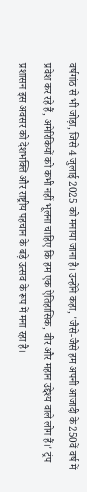वर्षगांठ से भी जोड़ा, जिसे 4 जुलाई 2025 को मनाया जाना है। उन्होंने कहा, 'जैसे-जैसे हम अपनी आजादी के 250वें वर्ष में प्रवेश कर रहे हैं, अमेरिकियों को कभी नहीं भूलना चाहिए कि हम एक ऐतिहासिक, वीर और महान उद्देश्य वाले लोग हैं।' ट्रंप प्रशासन इस अवसर को देशभक्ति और राष्ट्रीय पहचान के बड़े उत्सव के रूप में मना रहा है।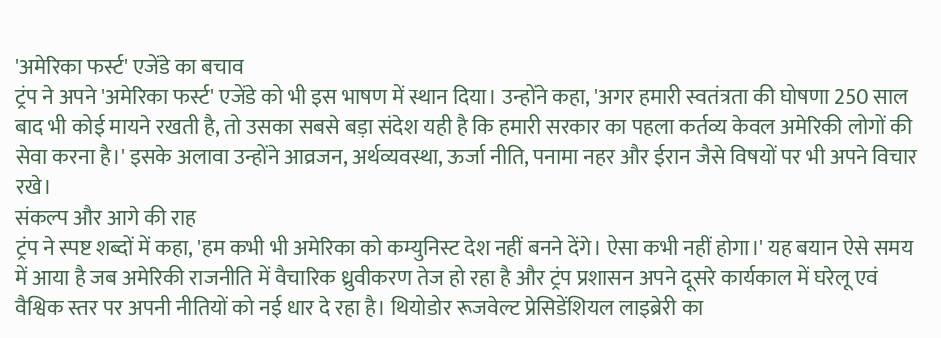'अमेरिका फर्स्ट' एजेंडे का बचाव
ट्रंप ने अपने 'अमेरिका फर्स्ट' एजेंडे को भी इस भाषण में स्थान दिया। उन्होंने कहा, 'अगर हमारी स्वतंत्रता की घोषणा 250 साल बाद भी कोई मायने रखती है, तो उसका सबसे बड़ा संदेश यही है कि हमारी सरकार का पहला कर्तव्य केवल अमेरिकी लोगों की सेवा करना है।' इसके अलावा उन्होंने आव्रजन, अर्थव्यवस्था, ऊर्जा नीति, पनामा नहर और ईरान जैसे विषयों पर भी अपने विचार रखे।
संकल्प और आगे की राह
ट्रंप ने स्पष्ट शब्दों में कहा, 'हम कभी भी अमेरिका को कम्युनिस्ट देश नहीं बनने देंगे। ऐसा कभी नहीं होगा।' यह बयान ऐसे समय में आया है जब अमेरिकी राजनीति में वैचारिक ध्रुवीकरण तेज हो रहा है और ट्रंप प्रशासन अपने दूसरे कार्यकाल में घरेलू एवं वैश्विक स्तर पर अपनी नीतियों को नई धार दे रहा है। थियोडोर रूजवेल्ट प्रेसिडेंशियल लाइब्रेरी का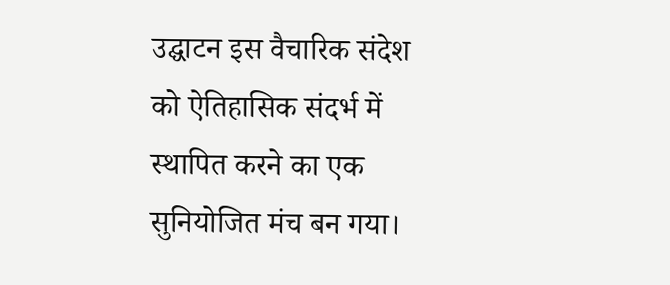उद्घाटन इस वैचारिक संदेश को ऐतिहासिक संदर्भ में स्थापित करने का एक सुनियोजित मंच बन गया।